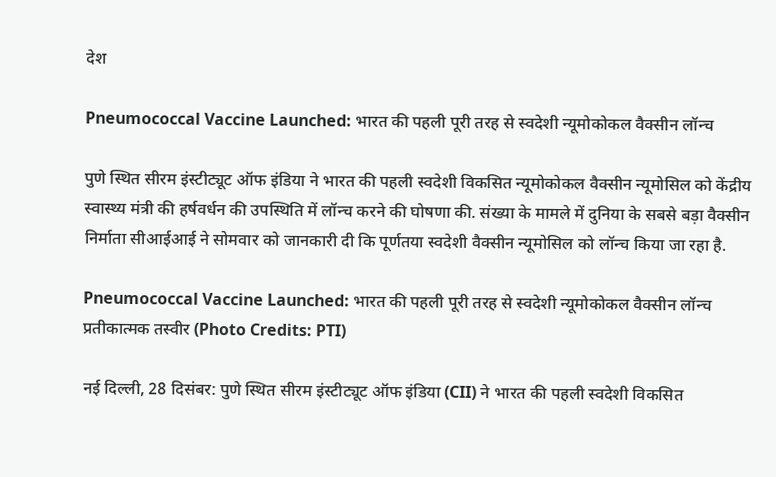देश

Pneumococcal Vaccine Launched: भारत की पहली पूरी तरह से स्वदेशी न्यूमोकोकल वैक्सीन लॉन्च

पुणे स्थित सीरम इंस्टीट्यूट ऑफ इंडिया ने भारत की पहली स्वदेशी विकसित न्यूमोकोकल वैक्सीन न्यूमोसिल को केंद्रीय स्वास्थ्य मंत्री की हर्षवर्धन की उपस्थिति में लॉन्च करने की घोषणा की. संख्या के मामले में दुनिया के सबसे बड़ा वैक्सीन निर्माता सीआईआई ने सोमवार को जानकारी दी कि पूर्णतया स्वदेशी वैक्सीन न्यूमोसिल को लॉन्च किया जा रहा है.

Pneumococcal Vaccine Launched: भारत की पहली पूरी तरह से स्वदेशी न्यूमोकोकल वैक्सीन लॉन्च
प्रतीकात्मक तस्वीर (Photo Credits: PTI)

नई दिल्ली, 28 दिसंबर: पुणे स्थित सीरम इंस्टीट्यूट ऑफ इंडिया (CII) ने भारत की पहली स्वदेशी विकसित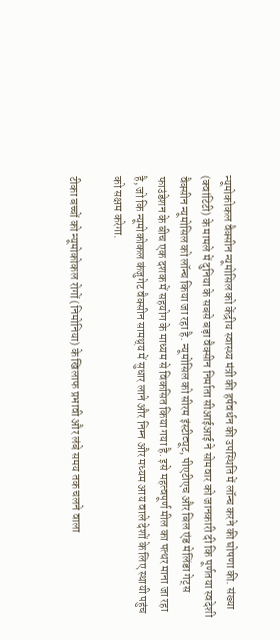न्यूमोकोकल वैक्सीन न्यूमोसिल को केंद्रीय स्वास्थ्य मंत्री की हर्षवर्धन की उपस्थिति में लॉन्च करने की घोषणा की. संख्या (क्वांटिटी) के मामले में दुनिया के सबसे बड़ा वैक्सीन निर्माता सीआईआई ने सोमवार को जानकारी दी कि पूर्णतया स्वदेशी वैक्सीन न्यूमोसिल को लॉन्च किया जा रहा है. न्यूमोसिल को सीरम इंस्टीट्यूट, पीएटीएच और बिल एंड मेलिंडा गेट्स फाउंडेशन के बीच एक दशक में सहयोग के माध्यम से विकसित किया गया है. इसे महत्वपूर्ण मील का पत्थर माना जा रहा है, जो कि न्यूमोकोकल कंजुगेट वैक्सीन सामथ्र्य में सुधार लाने और निम्न और मध्यम आय वाले देशों के लिए स्थायी पहुंच को सक्षम करेगा.

टीका बच्चों को न्यूमोकोकल रोगों (निमोनिया) के खिलाफ प्रभावी और लंबे समय तक चलने वाला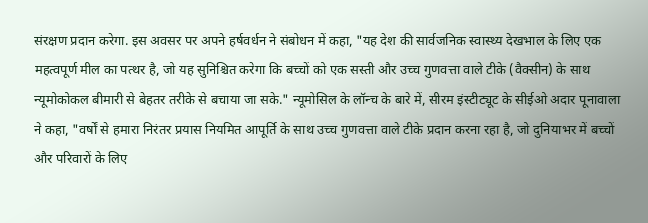संरक्षण प्रदान करेगा. इस अवसर पर अपने हर्षवर्धन ने संबोधन में कहा, "यह देश की सार्वजनिक स्वास्थ्य देखभाल के लिए एक महत्वपूर्ण मील का पत्थर है, जो यह सुनिश्चित करेगा कि बच्चों को एक सस्ती और उच्च गुणवत्ता वाले टीके (वैक्सीन) के साथ न्यूमोकोकल बीमारी से बेहतर तरीके से बचाया जा सके." न्यूमोसिल के लॉन्च के बारे में, सीरम इंस्टीट्यूट के सीईओ अदार पूनावाला ने कहा, "वर्षों से हमारा निरंतर प्रयास नियमित आपूर्ति के साथ उच्च गुणवत्ता वाले टीके प्रदान करना रहा है, जो दुनियाभर में बच्चों और परिवारों के लिए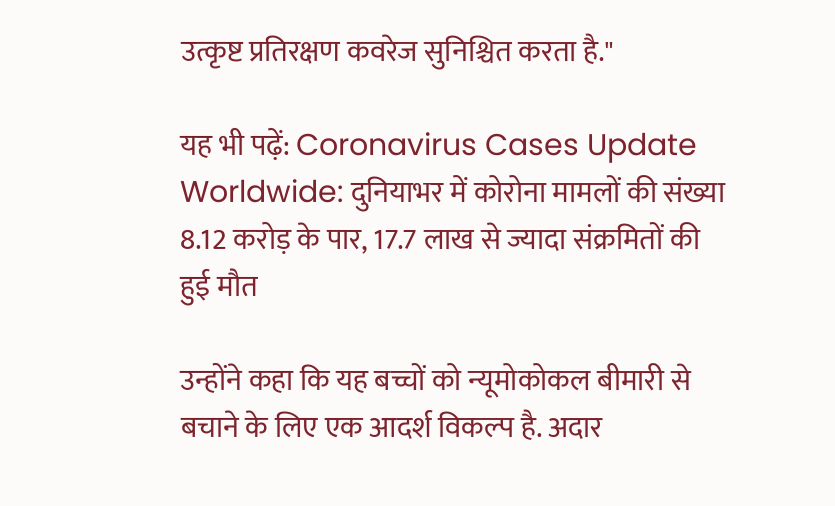उत्कृष्ट प्रतिरक्षण कवरेज सुनिश्चित करता है."

यह भी पढ़ें: Coronavirus Cases Update Worldwide: दुनियाभर में कोरोना मामलों की संख्या 8.12 करोड़ के पार, 17.7 लाख से ज्यादा संक्रमितों की हुई मौत

उन्होंने कहा कि यह बच्चों को न्यूमोकोकल बीमारी से बचाने के लिए एक आदर्श विकल्प है. अदार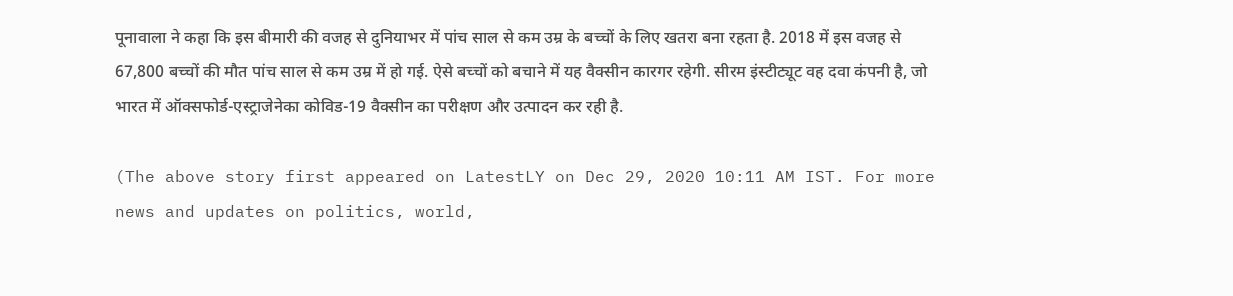पूनावाला ने कहा कि इस बीमारी की वजह से दुनियाभर में पांच साल से कम उम्र के बच्चों के लिए खतरा बना रहता है. 2018 में इस वजह से 67,800 बच्चों की मौत पांच साल से कम उम्र में हो गई. ऐसे बच्चों को बचाने में यह वैक्सीन कारगर रहेगी. सीरम इंस्टीट्यूट वह दवा कंपनी है, जो भारत में ऑक्सफोर्ड-एस्ट्राजेनेका कोविड-19 वैक्सीन का परीक्षण और उत्पादन कर रही है.

(The above story first appeared on LatestLY on Dec 29, 2020 10:11 AM IST. For more news and updates on politics, world,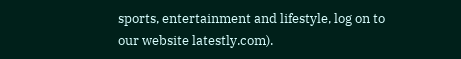sports, entertainment and lifestyle, log on to our website latestly.com).